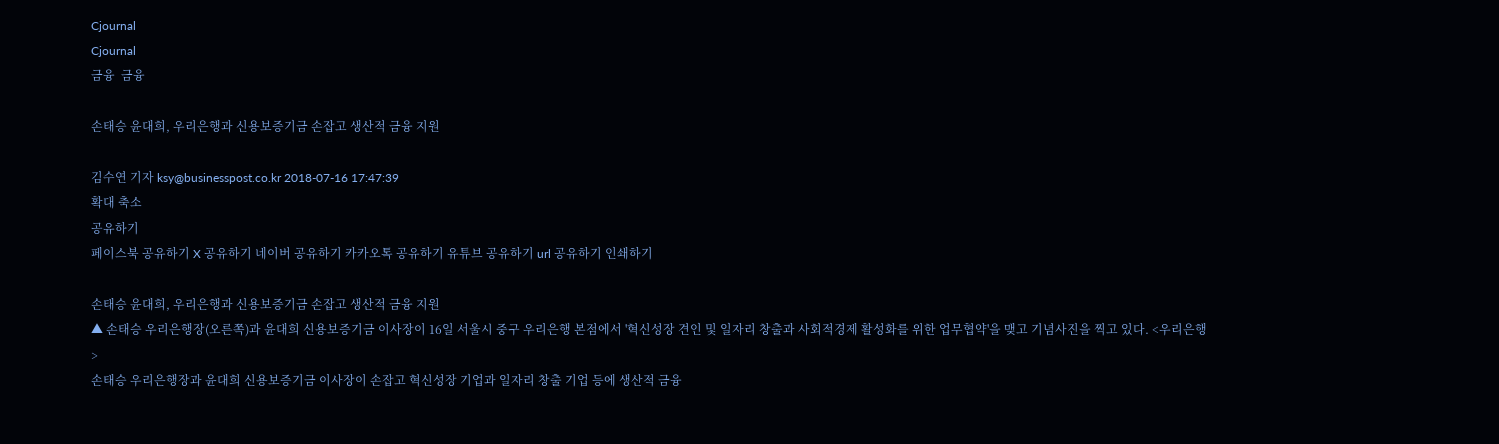Cjournal
Cjournal
금융  금융

손태승 윤대희, 우리은행과 신용보증기금 손잡고 생산적 금융 지원

김수연 기자 ksy@businesspost.co.kr 2018-07-16 17:47:39
확대 축소
공유하기
페이스북 공유하기 X 공유하기 네이버 공유하기 카카오톡 공유하기 유튜브 공유하기 url 공유하기 인쇄하기

손태승 윤대희, 우리은행과 신용보증기금 손잡고 생산적 금융 지원
▲ 손태승 우리은행장(오른쪽)과 윤대희 신용보증기금 이사장이 16일 서울시 중구 우리은행 본점에서 '혁신성장 견인 및 일자리 창출과 사회적경제 활성화를 위한 업무협약'을 맺고 기념사진을 찍고 있다. <우리은행>
손태승 우리은행장과 윤대희 신용보증기금 이사장이 손잡고 혁신성장 기업과 일자리 창출 기업 등에 생산적 금융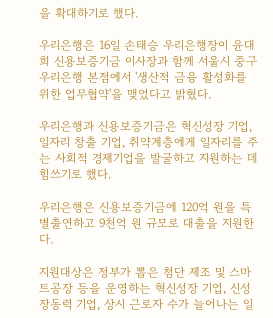을 확대하기로 했다.

우리은행은 16일 손태승 우리은행장이 윤대희 신용보증기금 이사장과 함께 서울시 중구 우리은행 본점에서 '생산적 금융 활성화를 위한 업무협약'을 맺었다고 밝혔다.

우리은행과 신용보증기금은 혁신성장 기업, 일자리 창출 기업, 취약계층에게 일자리를 주는 사회적 경제기업을 발굴하고 지원하는 데 힘쓰기로 했다.

우리은행은 신용보증기금에 120억 원을 특별출연하고 9천억 원 규모로 대출을 지원한다.

지원대상은 정부가 뽑은 첨단 제조 및 스마트공장 등을 운영하는 혁신성장 기업, 신성장동력 기업, 상시 근로자 수가 늘어나는 일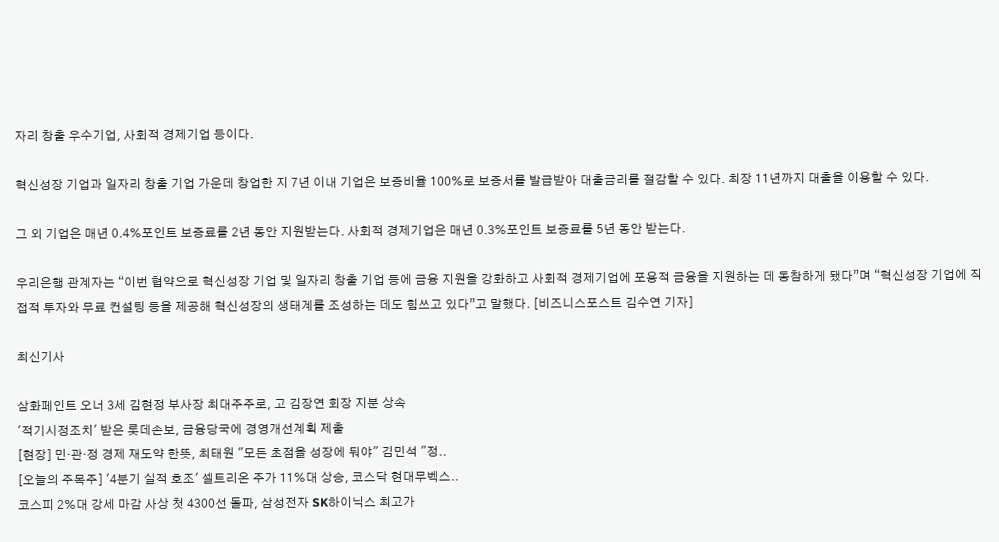자리 창출 우수기업, 사회적 경제기업 등이다.

혁신성장 기업과 일자리 창출 기업 가운데 창업한 지 7년 이내 기업은 보증비율 100%로 보증서를 발급받아 대출금리를 절감할 수 있다. 최장 11년까지 대출을 이용할 수 있다.

그 외 기업은 매년 0.4%포인트 보증료를 2년 동안 지원받는다. 사회적 경제기업은 매년 0.3%포인트 보증료를 5년 동안 받는다.

우리은행 관계자는 “이번 협약으로 혁신성장 기업 및 일자리 창출 기업 등에 금융 지원을 강화하고 사회적 경제기업에 포용적 금융을 지원하는 데 동참하게 됐다”며 “혁신성장 기업에 직접적 투자와 무료 컨설팅 등을 제공해 혁신성장의 생태계를 조성하는 데도 힘쓰고 있다”고 말했다. [비즈니스포스트 김수연 기자]

최신기사

삼화페인트 오너 3세 김현정 부사장 최대주주로, 고 김장연 회장 지분 상속
'적기시정조치' 받은 롯데손보, 금융당국에 경영개선계획 제출
[현장] 민·관·정 경제 재도약 한뜻, 최태원 "모든 초점을 성장에 둬야" 김민석 "정..
[오늘의 주목주] '4분기 실적 호조' 셀트리온 주가 11%대 상승, 코스닥 현대무벡스..
코스피 2%대 강세 마감 사상 첫 4300선 돌파, 삼성전자 SK하이닉스 최고가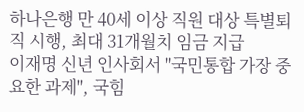하나은행 만 40세 이상 직원 대상 특별퇴직 시행, 최대 31개월치 임금 지급
이재명 신년 인사회서 "국민통합 가장 중요한 과제", 국힘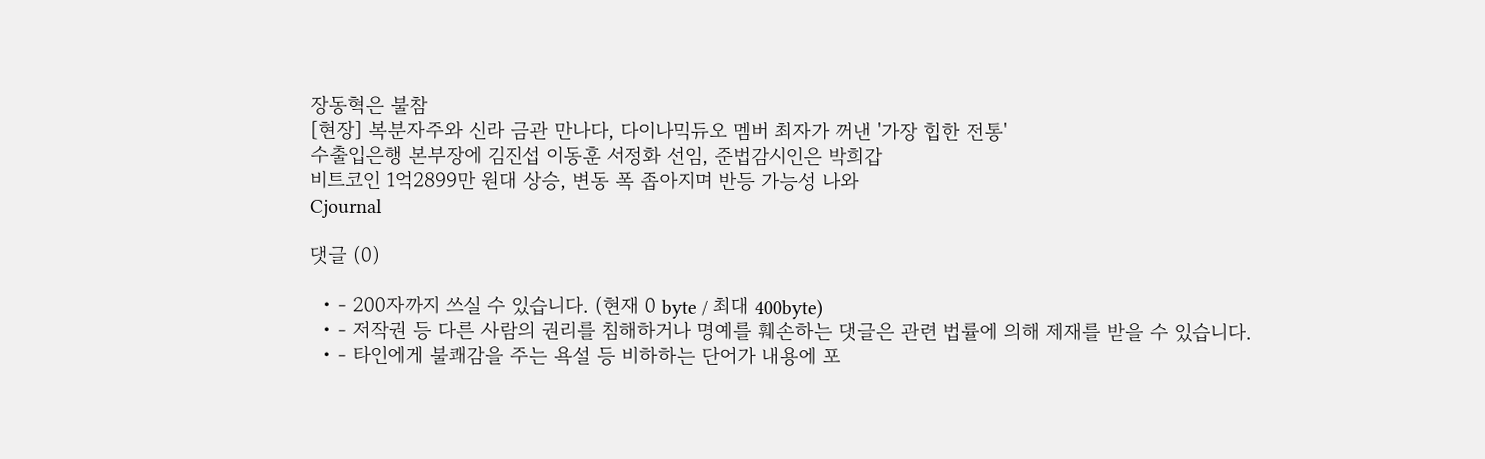장동혁은 불참
[현장] 복분자주와 신라 금관 만나다, 다이나믹듀오 멤버 최자가 꺼낸 '가장 힙한 전통'
수출입은행 본부장에 김진섭 이동훈 서정화 선임, 준법감시인은 박희갑
비트코인 1억2899만 원대 상승, 변동 폭 좁아지며 반등 가능성 나와
Cjournal

댓글 (0)

  • - 200자까지 쓰실 수 있습니다. (현재 0 byte / 최대 400byte)
  • - 저작권 등 다른 사람의 권리를 침해하거나 명예를 훼손하는 댓글은 관련 법률에 의해 제재를 받을 수 있습니다.
  • - 타인에게 불쾌감을 주는 욕설 등 비하하는 단어가 내용에 포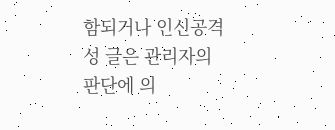함되거나 인신공격성 글은 관리자의 판단에 의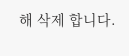해 삭제 합니다.